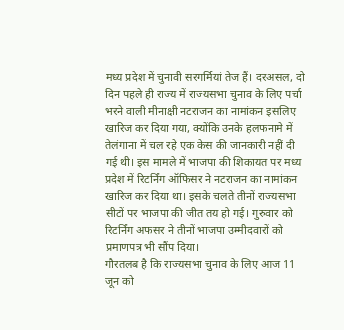मध्य प्रदेश में चुनावी सरगर्मियां तेज हैं। दरअसल, दो दिन पहले ही राज्य में राज्यसभा चुनाव के लिए पर्चा भरने वाली मीनाक्षी नटराजन का नामांकन इसलिए खारिज कर दिया गया, क्योंकि उनके हलफनामे में तेलंगाना में चल रहे एक केस की जानकारी नहीं दी गई थी। इस मामले में भाजपा की शिकायत पर मध्य प्रदेश में रिटर्निंग ऑफिसर ने नटराजन का नामांकन खारिज कर दिया था। इसके चलते तीनों राज्यसभा सीटों पर भाजपा की जीत तय हो गई। गुरुवार को रिटर्निंग अफसर ने तीनों भाजपा उम्मीदवारों को प्रमाणपत्र भी सौंप दिया।
गौरतलब है कि राज्यसभा चुनाव के लिए आज 11 जून को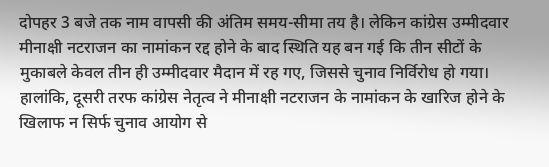दोपहर 3 बजे तक नाम वापसी की अंतिम समय-सीमा तय है। लेकिन कांग्रेस उम्मीदवार मीनाक्षी नटराजन का नामांकन रद्द होने के बाद स्थिति यह बन गई कि तीन सीटों के मुकाबले केवल तीन ही उम्मीदवार मैदान में रह गए, जिससे चुनाव निर्विरोध हो गया। हालांकि, दूसरी तरफ कांग्रेस नेतृत्व ने मीनाक्षी नटराजन के नामांकन के खारिज होने के खिलाफ न सिर्फ चुनाव आयोग से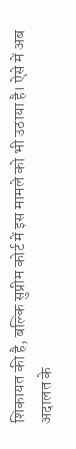शिकायत की है, बल्कि सुप्रीम कोर्ट में इस मामले को भी उठाया है। ऐसे में अब अदालत के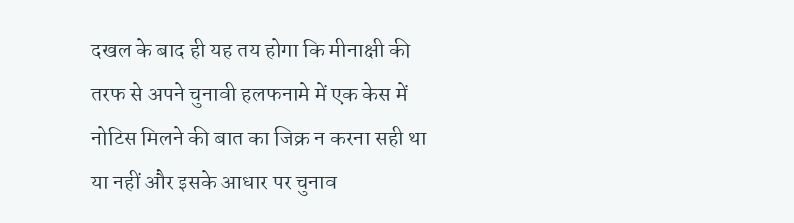दखल के बाद ही यह तय होगा कि मीनाक्षी की तरफ से अपने चुनावी हलफनामे में एक केस में नोटिस मिलने की बात का जिक्र न करना सही था या नहीं और इसके आधार पर चुनाव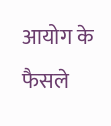आयोग के फैसले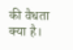की वैधता क्या है।